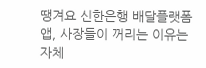땡겨요 신한은행 배달플랫폼앱, 사장들이 꺼리는 이유는 자체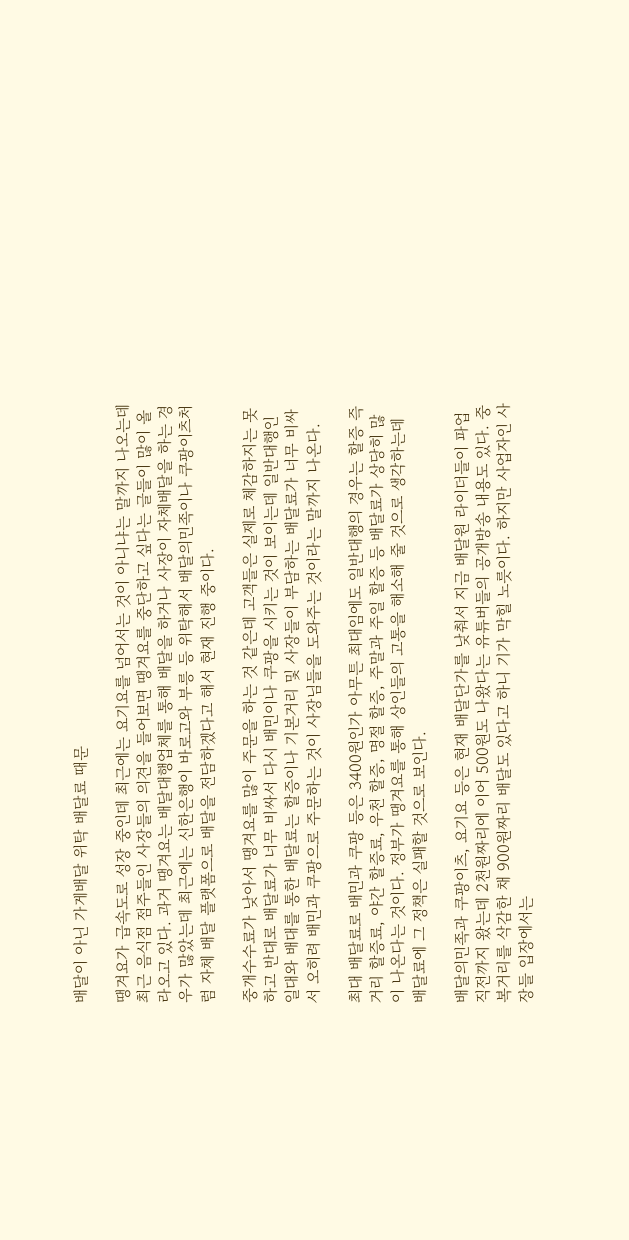배달이 아닌 가게배달 위탁 배달료 때문

땡겨요가 급속도로 성장 중인데 최근에는 요기요를 넘어서는 것이 아니냐는 말까지 나오는데 최근 음식점 점주들인 사장들의 의견을 들어보면 땡겨요를 중단하고 싶다는 글들이 많이 올라오고 있다. 과거 땡겨요는 배달대행업체를 통해 배달을 하거나 사장이 자체배달을 하는 경우가 많았는데 최근에는 신한은행이 바로고와 부릉 등 위탁해서 배달의민족이나 쿠팡이츠처럼 자체 배달 플랫폼으로 배달을 전담하겠다고 해서 현재 진행 중이다.

중개수수료가 낮아서 땡겨요를 많이 주문을 하는 것 같은데 고객들은 실제로 체감하지는 못하고 반대로 배달료가 너무 비싸서 다시 배민이나 쿠팡을 시키는 것이 보이는데 일반대행인 일대와 배대를 통한 배달료는 할증이나 기본거리 및 사장들이 부담하는 배달료가 너무 비싸서 오히려 배민과 쿠팡으로 주문하는 것이 사장님들을 도와주는 것이라는 말까지 나온다.

최대 배달료로 배민과 쿠팡 등은 3400원인가 아무튼 최대임에도 일반대행의 경우는 할증 즉 거리 할증료, 야간 할증료, 우천 할증, 명절 할증, 주말과 주일 할증 등 배달료가 상당히 많이 나온다는 것이다. 정부가 땡겨요를 통해 상인들의 고통을 해소해 줄 것으로 생각하는데 배달료에 그 정책은 실패할 것으로 보인다.

배달의민족과 쿠팡이츠, 요기요 등은 현재 배달단가를 낮춰서 지금 배달원 라이더들이 파업 직전까지 왔는데 2천원짜리에 이어 500원도 나왔다는 유튜버들의 공개방송 내용도 있다. 중복거리를 삭감한 채 900원짜리 배달도 있다고 하니 기가 막힐 노릇이다. 하지만 사업자인 사장들 입장에서는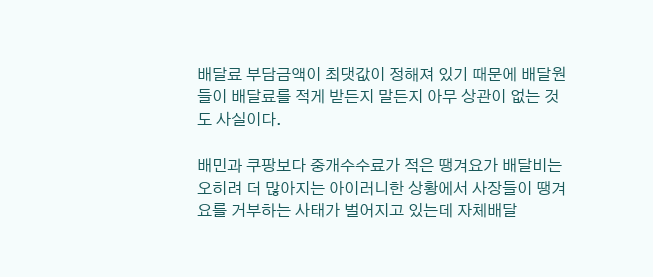배달료 부담금액이 최댓값이 정해져 있기 때문에 배달원들이 배달료를 적게 받든지 말든지 아무 상관이 없는 것도 사실이다.

배민과 쿠팡보다 중개수수료가 적은 땡겨요가 배달비는 오히려 더 많아지는 아이러니한 상황에서 사장들이 땡겨요를 거부하는 사태가 벌어지고 있는데 자체배달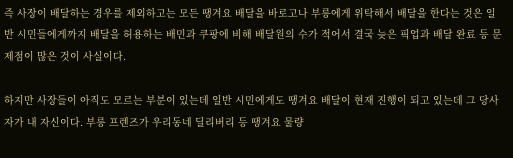즉 사장이 배달하는 경우를 제외하고는 모든 땡겨요 배달을 바로고나 부릉에게 위탁해서 배달을 한다는 것은 일반 시민들에게까지 배달을 허용하는 배민과 쿠팡에 비해 배달원의 수가 적어서 결국 늦은 픽업과 배달 완료 등 문제점이 많은 것이 사실이다.

하지만 사장들이 아직도 모르는 부분이 있는데 일반 시민에게도 땡겨요 배달이 현재 진행이 되고 있는데 그 당사자가 내 자신이다. 부릉 프렌즈가 우리동네 딜리버리 등 땡겨요 물량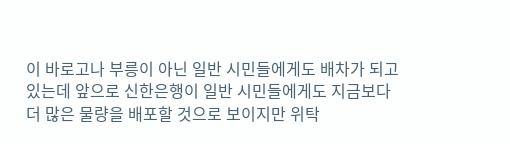이 바로고나 부릉이 아닌 일반 시민들에게도 배차가 되고 있는데 앞으로 신한은행이 일반 시민들에게도 지금보다 더 많은 물량을 배포할 것으로 보이지만 위탁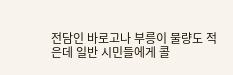전담인 바로고나 부릉이 물량도 적은데 일반 시민들에게 콜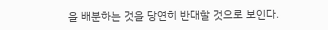을 배분하는 것을 당연히 반대할 것으로 보인다.